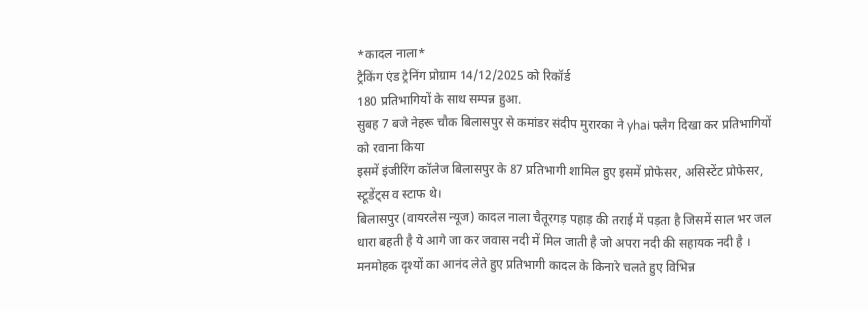*कादल नाला*
ट्रैकिंग एंड ट्रेनिंग प्रोग्राम 14/12/2025 को रिकॉर्ड
180 प्रतिभागियों के साथ सम्पन्न हुआ.
सुबह 7 बजे नेहरू चौक बिलासपुर से कमांडर संदीप मुरारका ने yhai फ्लैग दिखा कर प्रतिभागियों को रवाना किया
इसमें इंजीरिंग कॉलेज बिलासपुर के 87 प्रतिभागी शामिल हुए इसमें प्रोफेसर, असिस्टेंट प्रोफेसर, स्टूडेंट्स व स्टाफ थे।
बिलासपुर (वायरलेस न्यूज) कादल नाला चैतूरगड़ पहाड़ की तराई में पड़ता है जिसमें साल भर जल धारा बहती है ये आगे जा कर जवास नदी में मिल जाती है जो अपरा नदी की सहायक नदी है ।
मनमोहक दृश्यों का आनंद लेते हुए प्रतिभागी कादल के किनारे चलते हुए विभिन्न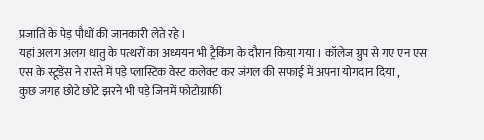प्रजाति के पेड़ पौधों की जानकारी लेते रहे ।
यहां अलग अलग धातु के पत्थरों का अध्ययन भी ट्रैकिंग के दौरान किया गया । कॉलेज ग्रुप से गए एन एस एस के स्टूडेंस ने रास्ते में पड़े प्लास्टिक वेस्ट कलेक्ट कर जंगल की सफाई में अपना योगदान दिया ,
कुछ जगह छोटे छोटे झरने भी पड़े जिनमें फोटोग्राफी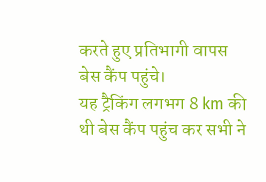करते हुए प्रतिभागी वापस बेस कैंप पहुंचे।
यह ट्रैकिंग लगभग 8 km की थी बेस कैंप पहुंच कर सभी ने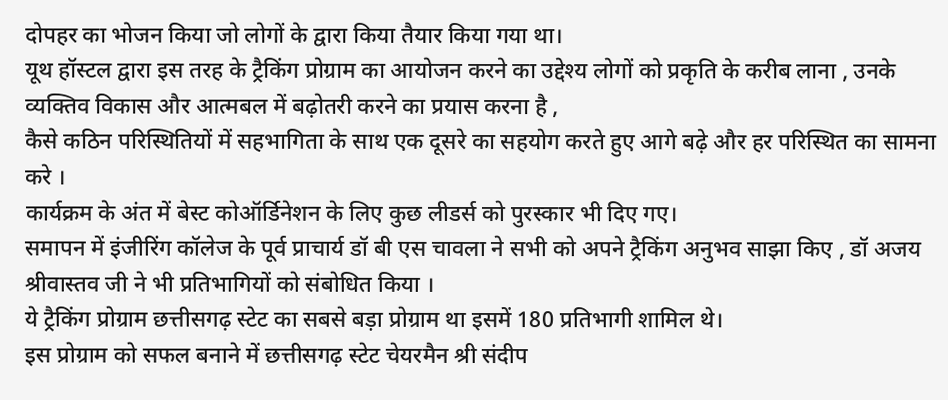दोपहर का भोजन किया जो लोगों के द्वारा किया तैयार किया गया था।
यूथ हॉस्टल द्वारा इस तरह के ट्रैकिंग प्रोग्राम का आयोजन करने का उद्देश्य लोगों को प्रकृति के करीब लाना , उनके व्यक्तिव विकास और आत्मबल में बढ़ोतरी करने का प्रयास करना है ,
कैसे कठिन परिस्थितियों में सहभागिता के साथ एक दूसरे का सहयोग करते हुए आगे बढ़े और हर परिस्थित का सामना करे ।
कार्यक्रम के अंत में बेस्ट कोऑर्डिनेशन के लिए कुछ लीडर्स को पुरस्कार भी दिए गए।
समापन में इंजीरिंग कॉलेज के पूर्व प्राचार्य डॉ बी एस चावला ने सभी को अपने ट्रैकिंग अनुभव साझा किए , डॉ अजय श्रीवास्तव जी ने भी प्रतिभागियों को संबोधित किया ।
ये ट्रैकिंग प्रोग्राम छत्तीसगढ़ स्टेट का सबसे बड़ा प्रोग्राम था इसमें 180 प्रतिभागी शामिल थे।
इस प्रोग्राम को सफल बनाने में छत्तीसगढ़ स्टेट चेयरमैन श्री संदीप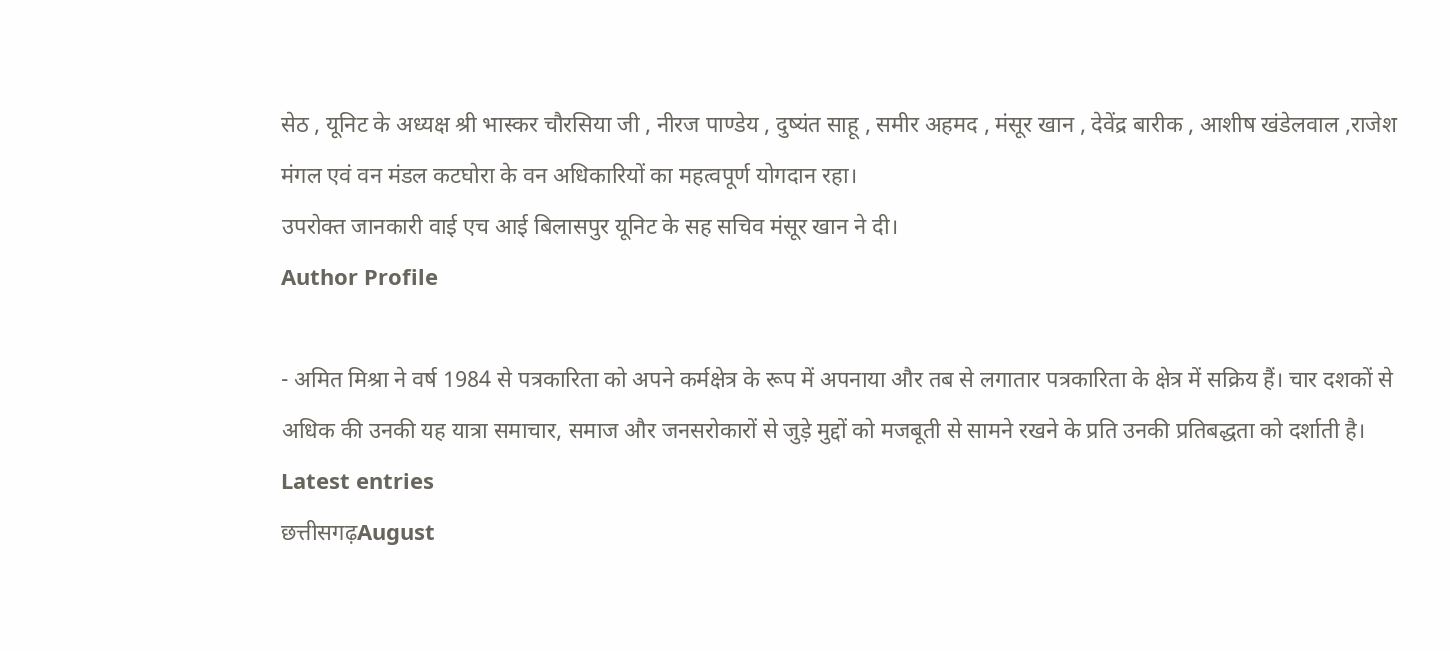सेठ , यूनिट के अध्यक्ष श्री भास्कर चौरसिया जी , नीरज पाण्डेय , दुष्यंत साहू , समीर अहमद , मंसूर खान , देवेंद्र बारीक , आशीष खंडेलवाल ,राजेश मंगल एवं वन मंडल कटघोरा के वन अधिकारियों का महत्वपूर्ण योगदान रहा।
उपरोक्त जानकारी वाई एच आई बिलासपुर यूनिट के सह सचिव मंसूर खान ने दी।
Author Profile

- अमित मिश्रा ने वर्ष 1984 से पत्रकारिता को अपने कर्मक्षेत्र के रूप में अपनाया और तब से लगातार पत्रकारिता के क्षेत्र में सक्रिय हैं। चार दशकों से अधिक की उनकी यह यात्रा समाचार, समाज और जनसरोकारों से जुड़े मुद्दों को मजबूती से सामने रखने के प्रति उनकी प्रतिबद्धता को दर्शाती है।
Latest entries
छत्तीसगढ़August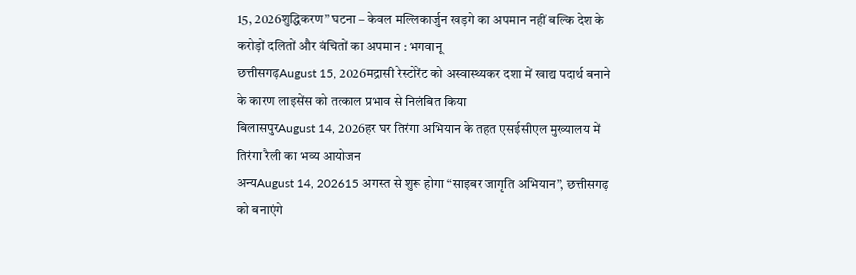15, 2026शुद्धिकरण” घटना – केवल मल्लिकार्जुन खड़गे का अपमान नहीं बल्कि देश के करोड़ों दलितों और वंचितों का अपमान : भगवानू
छत्तीसगढ़August 15, 2026मद्रासी रेस्टोरेंट को अस्वास्थ्यकर दशा में खाद्य पदार्थ बनाने के कारण लाइसेंस को तत्काल प्रभाव से निलंबित किया
बिलासपुरAugust 14, 2026हर घर तिरंगा अभियान के तहत एसईसीएल मुख्यालय में तिरंगा रैली का भव्य आयोजन
अन्यAugust 14, 202615 अगस्त से शुरू होगा “साइबर जागृति अभियान”, छत्तीसगढ़ को बनाएंगे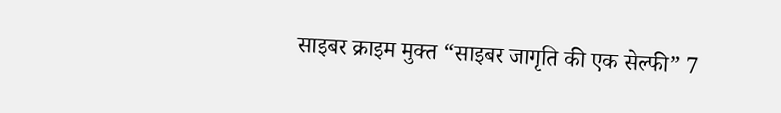साइबर क्राइम मुक्त “साइबर जागृति की एक सेल्फी” 7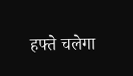हफ्ते चलेगा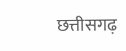छत्तीसगढ़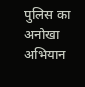पुलिस का अनोखा अभियान